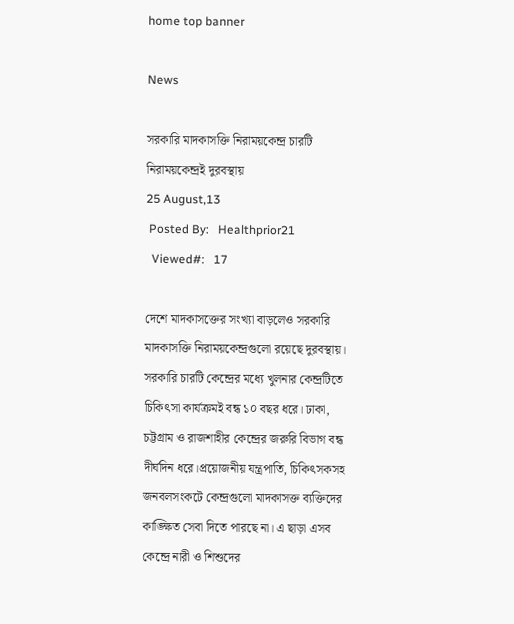home top banner

News

সরকারি মাদকাসক্তি নিরাময়কেন্দ্র চারটি নিরাময়কেন্দ্রই দুরবস্থায়
25 August,13
 Posted By:   Healthprior21
  Viewed#:   17

দেশে মাদকাসক্তের সংখ্যা বাড়লেও সরকারি মাদকাসক্তি নিরাময়কেন্দ্রগুলো রয়েছে দুরবস্থায়। সরকারি চারটি কেন্দ্রের মধ্যে খুলনার কেন্দ্রটিতে চিকিৎসা কার্যক্রমই বন্ধ ১০ বছর ধরে। ঢাকা, চট্টগ্রাম ও রাজশাহীর কেন্দ্রের জরুরি বিভাগ বন্ধ দীর্ঘদিন ধরে।প্রয়োজনীয় যন্ত্রপাতি, চিকিৎসকসহ জনবলসংকটে কেন্দ্রগুলো মাদকাসক্ত ব্যক্তিদের কাঙ্ক্ষিত সেবা দিতে পারছে না। এ ছাড়া এসব কেন্দ্রে নারী ও শিশুদের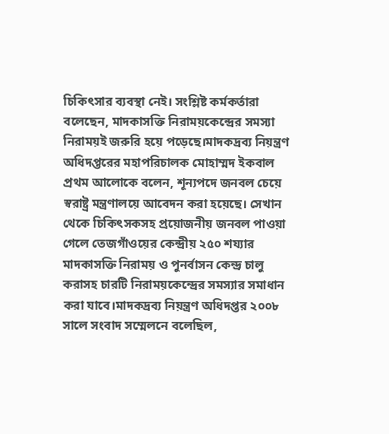চিকিৎসার ব্যবস্থা নেই। সংশ্লিষ্ট কর্মকর্তারা বলেছেন, মাদকাসক্তি নিরাময়কেন্দ্রের সমস্যা নিরাময়ই জরুরি হয়ে পড়েছে।মাদকদ্রব্য নিয়ন্ত্রণ অধিদপ্তরের মহাপরিচালক মোহাম্মদ ইকবাল প্রথম আলোকে বলেন, শূন্যপদে জনবল চেয়ে স্বরাষ্ট্র মন্ত্রণালয়ে আবেদন করা হয়েছে। সেখান থেকে চিকিৎসকসহ প্রয়োজনীয় জনবল পাওয়া গেলে তেজগাঁওয়ের কেন্দ্রীয় ২৫০ শয্যার মাদকাসক্তি নিরাময় ও পুনর্বাসন কেন্দ্র চালু করাসহ চারটি নিরাময়কেন্দ্রের সমস্যার সমাধান করা যাবে।মাদকদ্রব্য নিয়ন্ত্রণ অধিদপ্তর ২০০৮ সালে সংবাদ সম্মেলনে বলেছিল,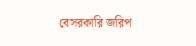বেসরকারি জরিপ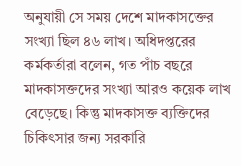অনুযায়ী সে সময় দেশে মাদকাসক্তের সংখ্যা ছিল ৪৬ লাখ। অধিদপ্তরের কর্মকর্তারা বলেন, গত পাঁচ বছরে মাদকাসক্তদের সংখ্যা আরও কয়েক লাখ বেড়েছে। কিন্তু মাদকাসক্ত ব্যক্তিদের চিকিৎসার জন্য সরকারি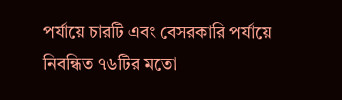পর্যায়ে চারটি এবং বেসরকারি পর্যায়ে নিবন্ধিত ৭৬টির মতো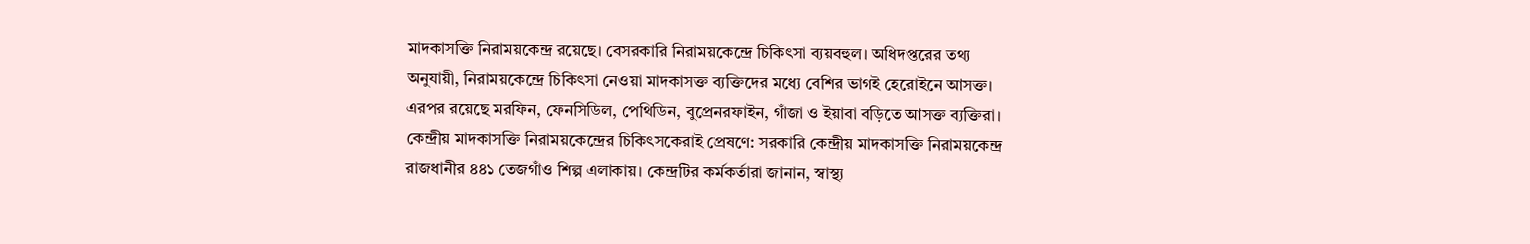মাদকাসক্তি নিরাময়কেন্দ্র রয়েছে। বেসরকারি নিরাময়কেন্দ্রে চিকিৎসা ব্যয়বহুল। অধিদপ্তরের তথ্য অনুযায়ী, নিরাময়কেন্দ্রে চিকিৎসা নেওয়া মাদকাসক্ত ব্যক্তিদের মধ্যে বেশির ভাগই হেরোইনে আসক্ত। এরপর রয়েছে মরফিন, ফেনসিডিল, পেথিডিন, বুপ্রেনরফাইন, গাঁজা ও ইয়াবা বড়িতে আসক্ত ব্যক্তিরা।
কেন্দ্রীয় মাদকাসক্তি নিরাময়কেন্দ্রের চিকিৎসকেরাই প্রেষণে: সরকারি কেন্দ্রীয় মাদকাসক্তি নিরাময়কেন্দ্র রাজধানীর ৪৪১ তেজগাঁও শিল্প এলাকায়। কেন্দ্রটির কর্মকর্তারা জানান, স্বাস্থ্য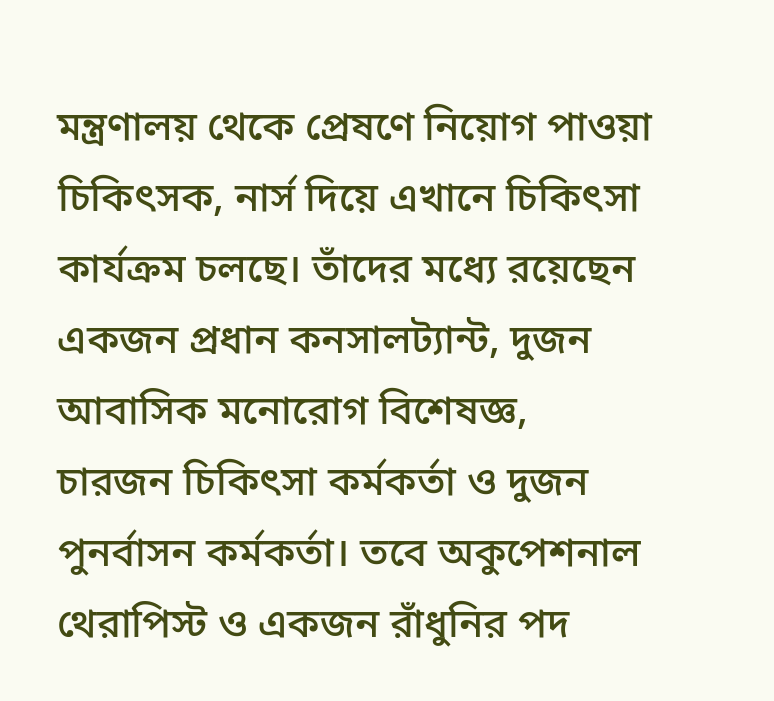মন্ত্রণালয় থেকে প্রেষণে নিয়োগ পাওয়া চিকিৎসক, নার্স দিয়ে এখানে চিকিৎসা কার্যক্রম চলছে। তাঁদের মধ্যে রয়েছেন একজন প্রধান কনসালট্যান্ট, দুজন আবাসিক মনোরোগ বিশেষজ্ঞ, চারজন চিকিৎসা কর্মকর্তা ও দুজন পুনর্বাসন কর্মকর্তা। তবে অকুপেশনাল থেরাপিস্ট ও একজন রাঁধুনির পদ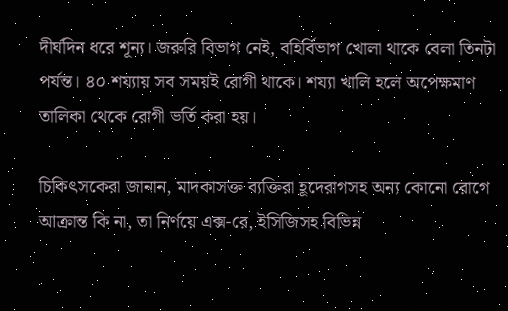দীর্ঘদিন ধরে শূন্য। জরুরি বিভাগ নেই, বহির্বিভাগ খোলা থাকে বেলা তিনটা পর্যন্ত। ৪০ শয্যায় সব সময়ই রোগী থাকে। শয্যা খালি হলে অপেক্ষমাণ তালিকা থেকে রোগী ভর্তি করা হয়।

চিকিৎসকেরা জানান, মাদকাসক্ত ব্যক্তিরা হূদেরাগসহ অন্য কোনো রোগে আক্রান্ত কি না, তা নির্ণয়ে এক্স-রে, ইসিজিসহ বিভিন্ন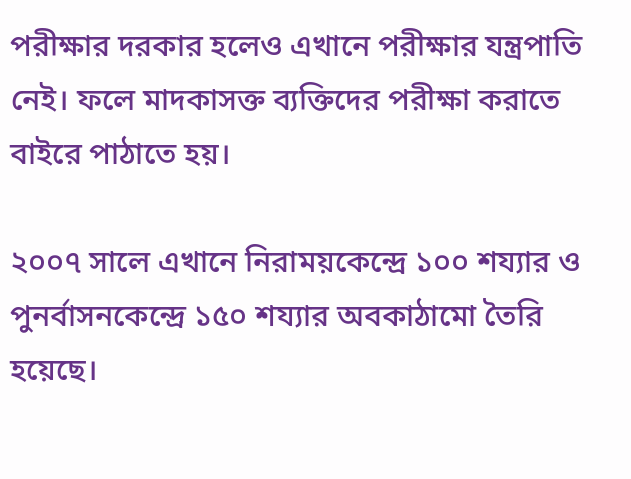পরীক্ষার দরকার হলেও এখানে পরীক্ষার যন্ত্রপাতি নেই। ফলে মাদকাসক্ত ব্যক্তিদের পরীক্ষা করাতে বাইরে পাঠাতে হয়।

২০০৭ সালে এখানে নিরাময়কেন্দ্রে ১০০ শয্যার ও পুনর্বাসনকেন্দ্রে ১৫০ শয্যার অবকাঠামো তৈরি হয়েছে।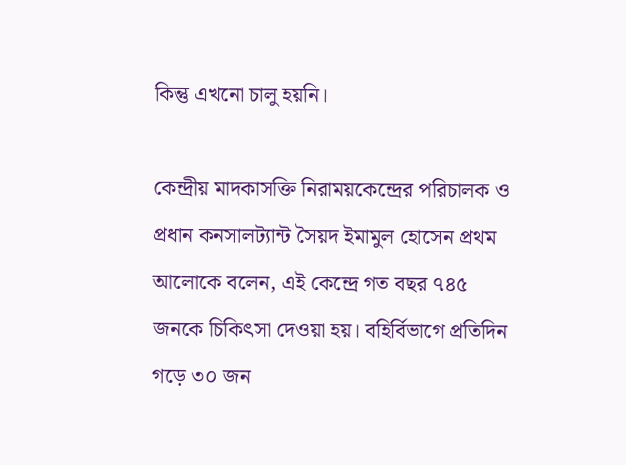কিন্তু এখনো চালু হয়নি।

কেন্দ্রীয় মাদকাসক্তি নিরাময়কেন্দ্রের পরিচালক ও প্রধান কনসালট্যান্ট সৈয়দ ইমামুল হোসেন প্রথম আলোকে বলেন, এই কেন্দ্রে গত বছর ৭৪৫ জনকে চিকিৎসা দেওয়া হয়। বহির্বিভাগে প্রতিদিন গড়ে ৩০ জন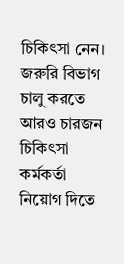চিকিৎসা নেন। জরুরি বিভাগ চালু করতে আরও চারজন চিকিৎসা কর্মকর্তা নিয়োগ দিতে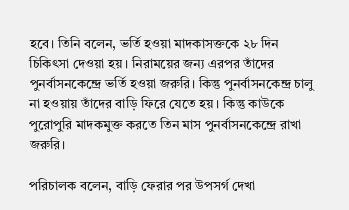হবে। তিনি বলেন, ভর্তি হওয়া মাদকাসক্তকে ২৮ দিন চিকিৎসা দেওয়া হয়। নিরাময়ের জন্য এরপর তাঁদের পুনর্বাসনকেন্দ্রে ভর্তি হওয়া জরুরি। কিন্তু পুনর্বাসনকেন্দ্র চালু না হওয়ায় তাঁদের বাড়ি ফিরে যেতে হয়। কিন্তু কাউকে পুরোপুরি মাদকমুক্ত করতে তিন মাস পুনর্বাসনকেন্দ্রে রাখা জরুরি।

পরিচালক বলেন, বাড়ি ফেরার পর উপসর্গ দেখা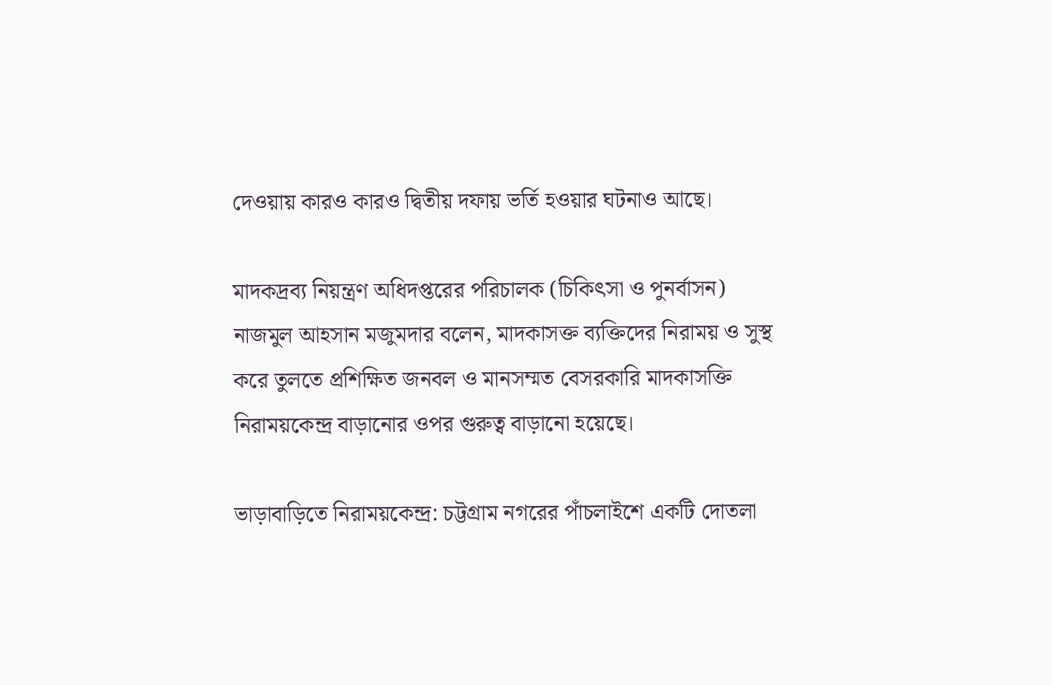দেওয়ায় কারও কারও দ্বিতীয় দফায় ভর্তি হওয়ার ঘটনাও আছে।

মাদকদ্রব্য নিয়ন্ত্রণ অধিদপ্তরের পরিচালক (চিকিৎসা ও পুনর্বাসন) নাজমুল আহসান মজুমদার বলেন, মাদকাসক্ত ব্যক্তিদের নিরাময় ও সুস্থ করে তুলতে প্রশিক্ষিত জনবল ও মানসম্মত বেসরকারি মাদকাসক্তি নিরাময়কেন্দ্র বাড়ানোর ওপর গুরুত্ব বাড়ানো হয়েছে।

ভাড়াবাড়িতে নিরাময়কেন্দ্র: চট্টগ্রাম নগরের পাঁচলাইশে একটি দোতলা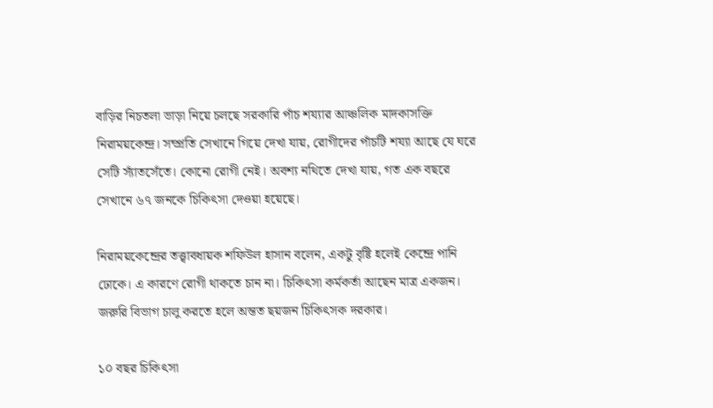বাড়ির নিচতলা ভাড়া নিয়ে চলছে সরকারি পাঁচ শয্যার আঞ্চলিক মাদকাসক্তি নিরাময়কেন্দ্র। সম্প্রতি সেখানে গিয়ে দেখা যায়, রোগীদের পাঁচটি শয্যা আছে যে ঘরে সেটি স্যাঁতসেঁতে। কোনো রোগী নেই। অবশ্য নথিতে দেখা যায়, গত এক বছরে সেখানে ৬৭ জনকে চিকিৎসা দেওয়া হয়েছে।

নিরাময়কেন্দ্রের তত্ত্বাবধায়ক শফিউল হাসান বলেন, একটু বৃষ্টি হলেই কেন্দ্রে পানি ঢোকে। এ কারণে রোগী থাকতে চান না। চিকিৎসা কর্মকর্তা আছেন মাত্র একজন। জরুরি বিভাগ চালু করতে হলে অন্তত ছয়জন চিকিৎসক দরকার।

১০ বছর চিকিৎসা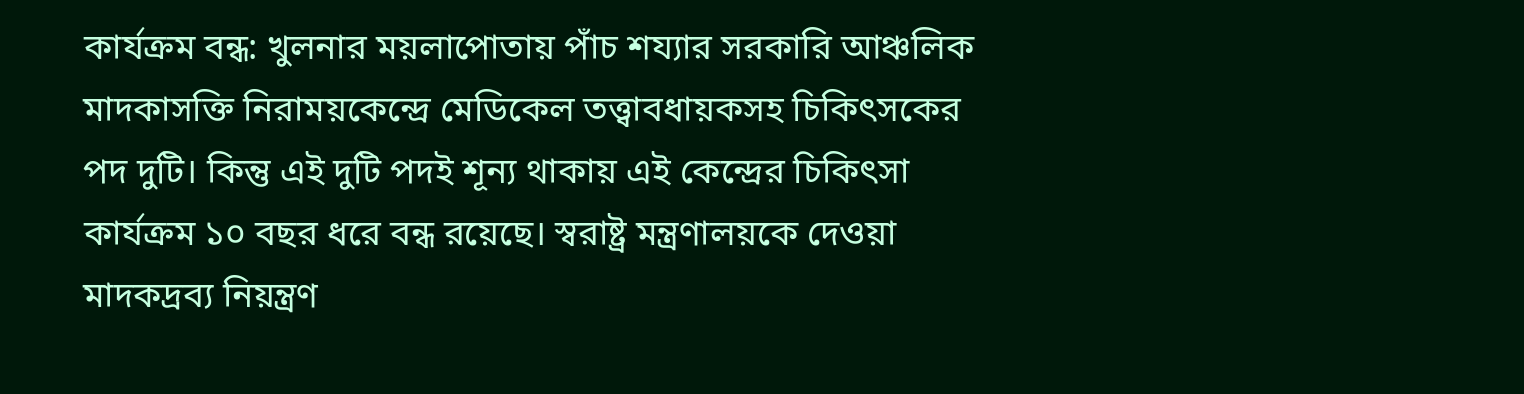কার্যক্রম বন্ধ: খুলনার ময়লাপোতায় পাঁচ শয্যার সরকারি আঞ্চলিক মাদকাসক্তি নিরাময়কেন্দ্রে মেডিকেল তত্ত্বাবধায়কসহ চিকিৎসকের পদ দুটি। কিন্তু এই দুটি পদই শূন্য থাকায় এই কেন্দ্রের চিকিৎসা কার্যক্রম ১০ বছর ধরে বন্ধ রয়েছে। স্বরাষ্ট্র মন্ত্রণালয়কে দেওয়া মাদকদ্রব্য নিয়ন্ত্রণ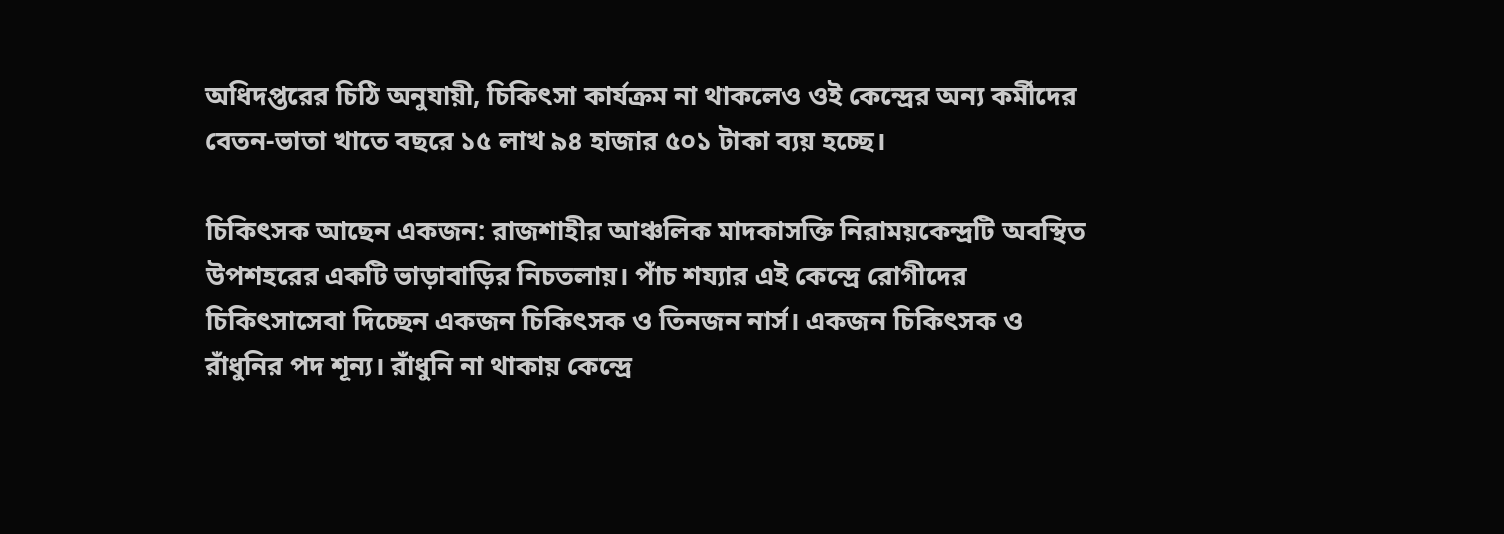অধিদপ্তরের চিঠি অনুযায়ী, চিকিৎসা কার্যক্রম না থাকলেও ওই কেন্দ্রের অন্য কর্মীদের বেতন-ভাতা খাতে বছরে ১৫ লাখ ৯৪ হাজার ৫০১ টাকা ব্যয় হচ্ছে।

চিকিৎসক আছেন একজন: রাজশাহীর আঞ্চলিক মাদকাসক্তি নিরাময়কেন্দ্রটি অবস্থিত উপশহরের একটি ভাড়াবাড়ির নিচতলায়। পাঁচ শয্যার এই কেন্দ্রে রোগীদের চিকিৎসাসেবা দিচ্ছেন একজন চিকিৎসক ও তিনজন নার্স। একজন চিকিৎসক ও রাঁধুনির পদ শূন্য। রাঁধুনি না থাকায় কেন্দ্রে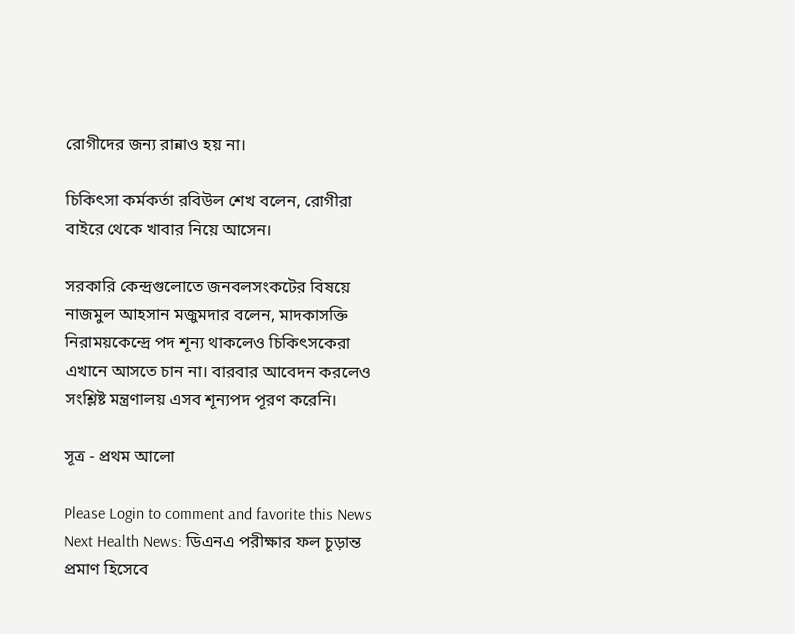রোগীদের জন্য রান্নাও হয় না।

চিকিৎসা কর্মকর্তা রবিউল শেখ বলেন, রোগীরা বাইরে থেকে খাবার নিয়ে আসেন।

সরকারি কেন্দ্রগুলোতে জনবলসংকটের বিষয়ে নাজমুল আহসান মজুমদার বলেন, মাদকাসক্তি নিরাময়কেন্দ্রে পদ শূন্য থাকলেও চিকিৎসকেরা এখানে আসতে চান না। বারবার আবেদন করলেও সংশ্লিষ্ট মন্ত্রণালয় এসব শূন্যপদ পূরণ করেনি।

সূত্র - প্রথম আলো

Please Login to comment and favorite this News
Next Health News: ডিএনএ পরীক্ষার ফল চূড়ান্ত প্রমাণ হিসেবে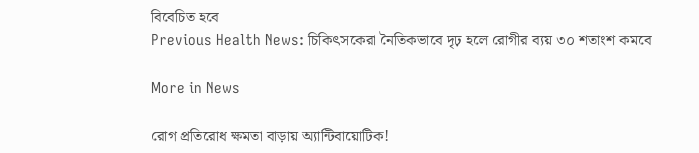বিবেচিত হবে
Previous Health News: চিকিৎসকেরা নৈতিকভাবে দৃঢ় হলে রোগীর ব্যয় ৩০ শতাংশ কমবে

More in News

রোগ প্রতিরোধ ক্ষমতা বাড়ায় অ্যান্টিবায়োটিক!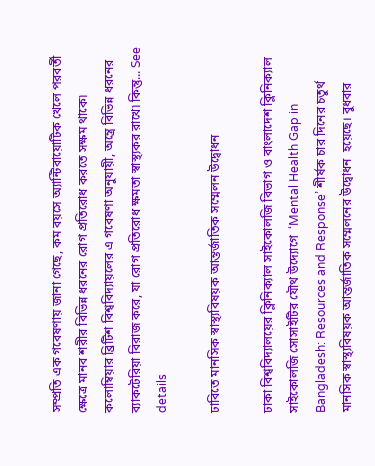সম্প্রতি এক গবেষণায় জানা গেছে, কম বয়সে অ্যান্টিবায়োটিক খেলে পরবর্তী ক্ষেত্রে মানব শরীর বিভিন্ন ধরনের রোগ প্রতিরোধ করতে সক্ষম থাকে৷ কলোম্বিয়ার ব্রিটিশ বিশ্ববিদ্যায়লের এ গবেষণা অনুযায়ী, অন্ত্রে বিভিন্ন ধরনের ব্যাকটেরিয়া বিরাজ করে, যা রোগ প্রতিরোধ ক্ষমতা স্বাস্থ্যকর রাখে৷ কিন্তু... See details

ঢাবিতে মানসিক স্বাস্থ্যবিষয়ক আন্তর্জাতিক সম্মেলন উদ্বোধন

ঢাকা বিশ্ববিদ্যালয়ের ক্লিনিক্যাল সাইকোলজি বিভাগ ও বাংলাদেশ ক্লিনিক্যাল সাইকোলজি সোসাইটির যৌথ উদ্যোগে  ‘Mental Health Gap in Bangladesh: Resources and Response’ শীর্ষক চার দিনের চতুর্থ মানসিক স্বাস্থ্যবিষয়ক আন্তর্জাতিক সম্মেলনের উদ্বোধন  হয়েছে। বুধবার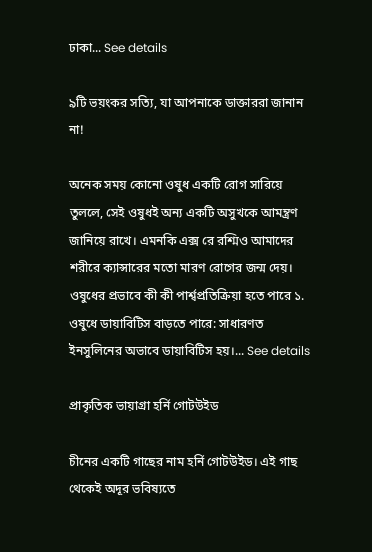ঢাকা... See details

৯টি ভয়ংকর সত্যি, যা আপনাকে ডাক্তাররা জানান না!

অনেক সময় কোনো ওষুধ একটি রোগ সারিয়ে তুললে, সেই ওষুধই অন্য একটি অসুখকে আমন্ত্রণ জানিয়ে রাখে। এমনকি এক্স রে রশ্মিও আমাদের শরীরে ক্যান্সারের মতো মারণ রোগের জন্ম দেয়। ওষুধের প্রভাবে কী কী পার্শ্বপ্রতিক্রিয়া হতে পারে ১. ওষুধে ডায়াবিটিস বাড়তে পারে: সাধারণত ইনসুলিনের অভাবে ডায়াবিটিস হয়।... See details

প্রাকৃতিক ভায়াগ্রা হর্নি গোটউইড

চীনের একটি গাছের নাম হর্নি গোটউইড। এই গাছ থেকেই অদূর ভবিষ্যতে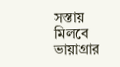সস্তায় মিলবে ভায়াগ্রার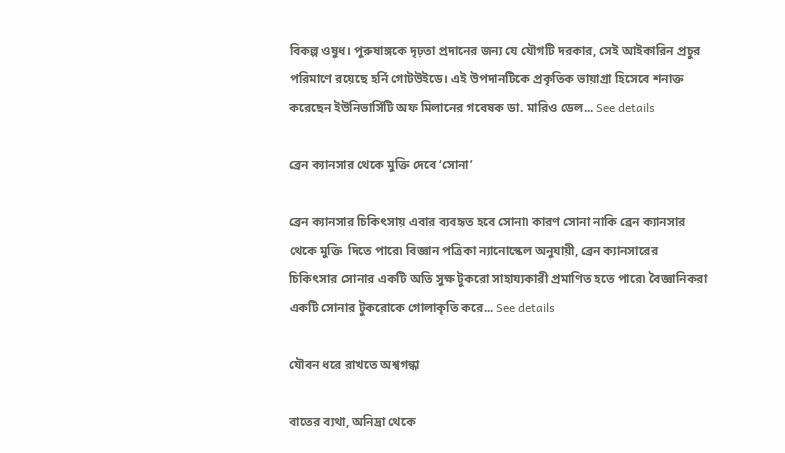বিকল্প ওষুধ। পুরুষাঙ্গকে দৃঢ়তা প্রদানের জন্য যে যৌগটি দরকার, সেই আইকারিন প্রচুর পরিমাণে রয়েছে হর্নি গোটউইডে। এই উপদানটিকে প্রকৃতিক ভায়াগ্রা হিসেবে শনাক্ত করেছেন ইউনিভার্সিটি অফ মিলানের গবেষক ডা. মারিও ডেল... See details

ব্রেন ক্যানসার থেকে মুক্তি দেবে ‘সোনা’

ব্রেন ক্যানসার চিকিৎসায় এবার ব্যবহৃত হবে সোনা৷ কারণ সোনা নাকি ব্রেন ক্যানসার থেকে মুক্তি  দিতে পারে৷ বিজ্ঞান পত্রিকা ন্যানোস্কেল অনুযায়ী, ব্রেন ক্যানসারের  চিকিৎসার সোনার একটি অতি সুক্ষ টুকরো সাহায্যকারী প্রমাণিত হতে পারে৷ বৈজ্ঞানিকরা একটি সোনার টুকরোকে গোলাকৃতি করে... See details

যৌবন ধরে রাখতে অশ্বগন্ধা

বাতের ব্যথা, অনিদ্রা থেকে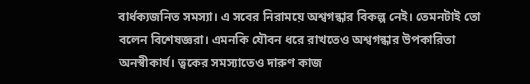বার্ধক্যজনিত সমস্যা। এ সবের নিরাময়ে অশ্বগন্ধার বিকল্প নেই। তেমনটাই তো বলেন বিশেষজ্ঞরা। এমনকি যৌবন ধরে রাখতেও অশ্বগন্ধার উপকারিতা অনস্বীকার্য। ত্বকের সমস্যাতেও দারুণ কাজ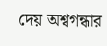দেয় অশ্বগন্ধার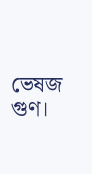ভেষজ গুণ।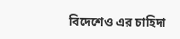বিদেশেও এর চাহিদা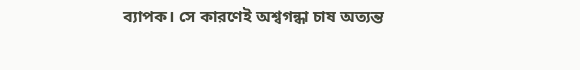ব্যাপক। সে কারণেই অশ্বগন্ধা চাষ অত্যন্ত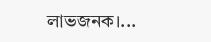লাভজনক।...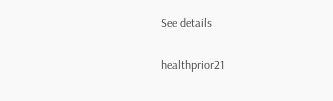See details

healthprior21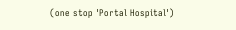(one stop 'Portal Hospital')